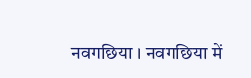नवगछिया । नवगछिया में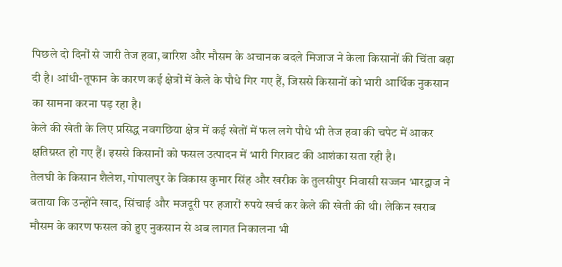पिछले दो दिनों से जारी तेज हवा, बारिश और मौसम के अचानक बदले मिजाज ने केला किसानों की चिंता बढ़ा दी है। आंधी-तूफान के कारण कई क्षेत्रों में केले के पौधे गिर गए हैं, जिससे किसानों को भारी आर्थिक नुकसान का सामना करना पड़ रहा है।
केले की खेती के लिए प्रसिद्ध नवगछिया क्षेत्र में कई खेतों में फल लगे पौधे भी तेज हवा की चपेट में आकर क्षतिग्रस्त हो गए हैं। इससे किसानों को फसल उत्पादन में भारी गिरावट की आशंका सता रही है।
तेलघी के किसान शैलेश, गोपालपुर के विकास कुमार सिंह और खरीक के तुलसीपुर निवासी सज्जन भारद्वाज ने बताया कि उन्होंने खाद, सिंचाई और मजदूरी पर हजारों रुपये खर्च कर केले की खेती की थी। लेकिन खराब मौसम के कारण फसल को हुए नुकसान से अब लागत निकालना भी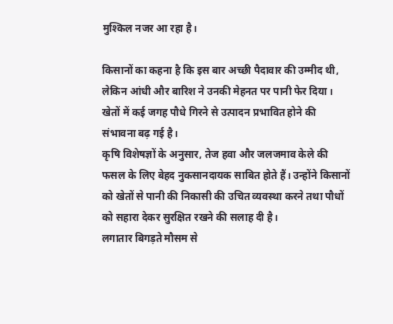मुश्किल नजर आ रहा है।

किसानों का कहना है कि इस बार अच्छी पैदावार की उम्मीद थी, लेकिन आंधी और बारिश ने उनकी मेहनत पर पानी फेर दिया। खेतों में कई जगह पौधे गिरने से उत्पादन प्रभावित होने की संभावना बढ़ गई है।
कृषि विशेषज्ञों के अनुसार, तेज हवा और जलजमाव केले की फसल के लिए बेहद नुकसानदायक साबित होते हैं। उन्होंने किसानों को खेतों से पानी की निकासी की उचित व्यवस्था करने तथा पौधों को सहारा देकर सुरक्षित रखने की सलाह दी है।
लगातार बिगड़ते मौसम से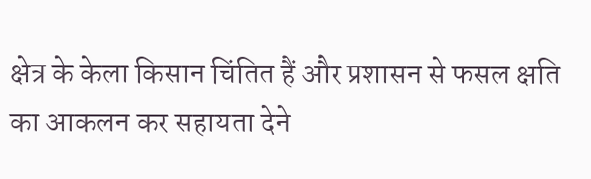क्षेत्र के केला किसान चिंतित हैं और प्रशासन से फसल क्षति का आकलन कर सहायता देने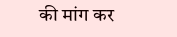की मांग कर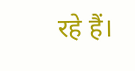रहे हैं।